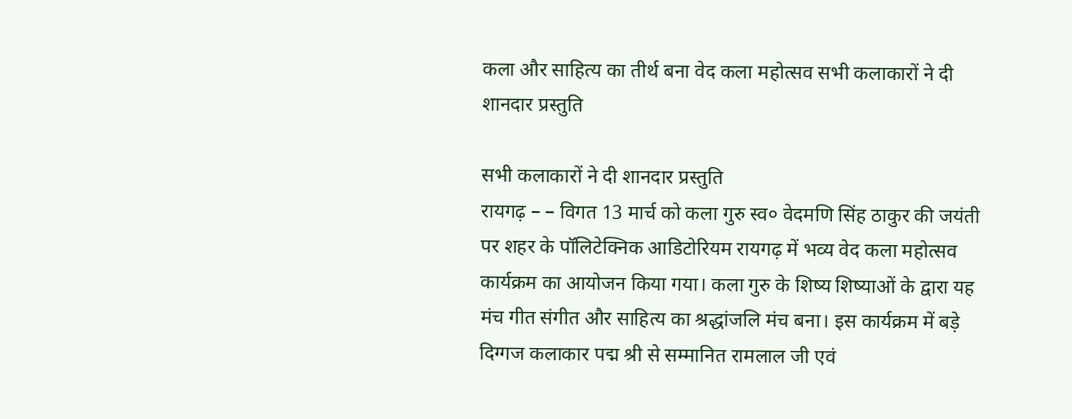कला और साहित्य का तीर्थ बना वेद कला महोत्सव सभी कलाकारों ने दी शानदार प्रस्तुति

सभी कलाकारों ने दी शानदार प्रस्तुति
रायगढ़ – – विगत 13 मार्च को कला गुरु स्व० वेदमणि सिंह ठाकुर की जयंती पर शहर के पॉलिटेक्निक आडिटोरियम रायगढ़ में भव्य वेद कला महोत्सव कार्यक्रम का आयोजन किया गया। कला गुरु के शिष्य शिष्याओं के द्वारा यह मंच गीत संगीत और साहित्य का श्रद्धांजलि मंच बना। इस कार्यक्रम में बड़े दिग्गज कलाकार पद्म श्री से सम्मानित रामलाल जी एवं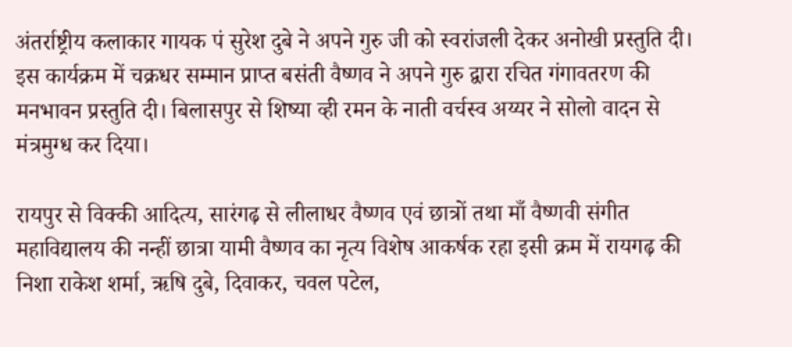अंतर्राष्ट्रीय कलाकार गायक पं सुरेश दुबे ने अपने गुरु जी को स्वरांजली देकर अनोखी प्रस्तुति दी। इस कार्यक्रम में चक्रधर सम्मान प्राप्त बसंती वैष्णव ने अपने गुरु द्वारा रचित गंगावतरण की मनभावन प्रस्तुति दी। बिलासपुर से शिष्या व्ही रमन के नाती वर्चस्व अय्यर ने सोलो वादन से मंत्रमुग्ध कर दिया।

रायपुर से विक्की आदित्य, सारंगढ़ से लीलाधर वैष्णव एवं छात्रों तथा माँ वैष्णवी संगीत महाविद्यालय की नन्हीं छात्रा यामी वैष्णव का नृत्य विशेष आकर्षक रहा इसी क्रम में रायगढ़ की निशा राकेश शर्मा, ऋषि दुबे, दिवाकर, चवल पटेल,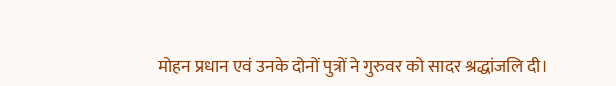मोहन प्रधान एवं उनके दोनों पुत्रों ने गुरुवर को सादर श्रद्धांजलि दी।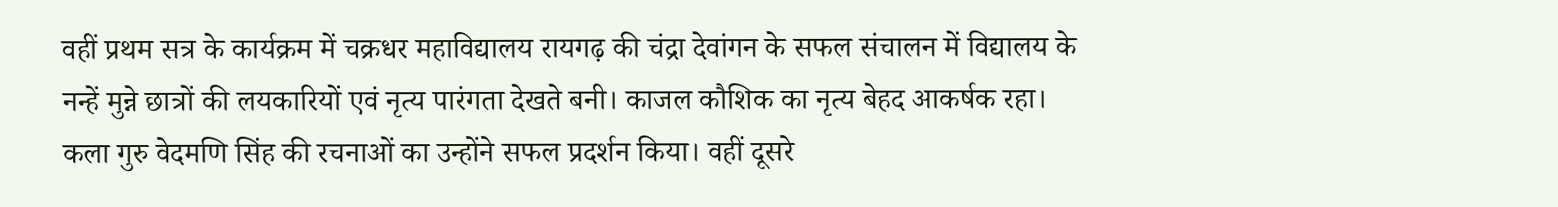वहीं प्रथम सत्र के कार्यक्रम में चक्रधर महाविद्यालय रायगढ़ की चंद्रा देवांगन के सफल संचालन में विद्यालय के नन्हें मुन्ने छात्रों की लयकारियों एवं नृत्य पारंगता देखते बनी। काजल कौशिक का नृत्य बेहद आकर्षक रहा। कला गुरु वेदमणि सिंह की रचनाओं का उन्होंने सफल प्रदर्शन किया। वहीं दूसरे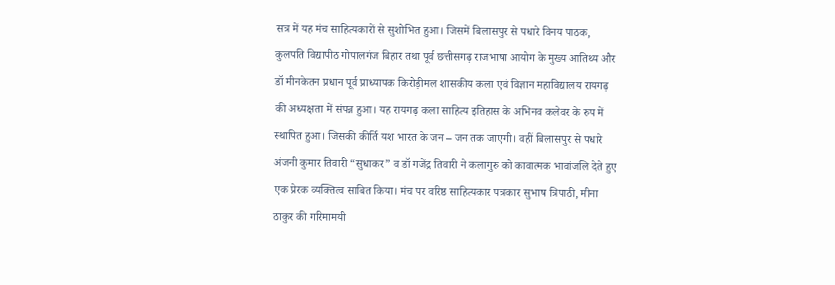सत्र में यह मंच साहित्यकारों से सुशोभित हुआ। जिसमें बिलासपुर से पधारे विनय पाठक, कुलपति विद्यापीठ गोपालगंज बिहार तथा पूर्व छत्तीसगढ़ राजभाषा आयोग के मुख्य आतिथ्य और डॉ मीनकेतन प्रधान पूर्व प्राध्यापक किरोड़ीमल शासकीय कला एवं विज्ञान महाविद्यालय रायगढ़ की अध्यक्षता में संपन्न हुआ। यह रायगढ़ कला साहित्य इतिहास के अभिनव कलेवर के रुप में स्थापित हुआ। जिसकी कीर्ति यश भारत के जन – जन तक जाएगी। वहीं बिलासपुर से पधारे अंजनी कुमार तिवारी “सुधाकर” व डॉ गजेंद्र तिवारी ने कलागुरु को कावात्मक भावांजलि देते हुए एक प्रेरक व्यक्तित्व साबित किया। मंच पर वरिष्ठ साहित्यकार पत्रकार सुभाष त्रिपाठी, मीना ठाकुर की गरिमामयी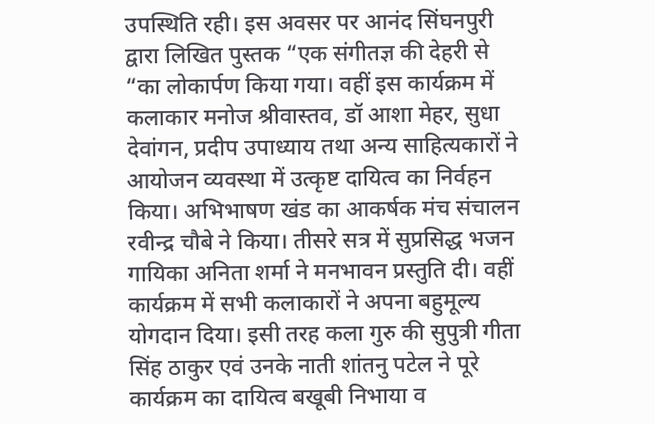उपस्थिति रही। इस अवसर पर आनंद सिंघनपुरी द्वारा लिखित पुस्तक “एक संगीतज्ञ की देहरी से “का लोकार्पण किया गया। वहीं इस कार्यक्रम में कलाकार मनोज श्रीवास्तव, डॉ आशा मेहर, सुधा देवांगन, प्रदीप उपाध्याय तथा अन्य साहित्यकारों ने आयोजन व्यवस्था में उत्कृष्ट दायित्व का निर्वहन किया। अभिभाषण खंड का आकर्षक मंच संचालन रवीन्द्र चौबे ने किया। तीसरे सत्र में सुप्रसिद्ध भजन गायिका अनिता शर्मा ने मनभावन प्रस्तुति दी। वहीं कार्यक्रम में सभी कलाकारों ने अपना बहुमूल्य योगदान दिया। इसी तरह कला गुरु की सुपुत्री गीता सिंह ठाकुर एवं उनके नाती शांतनु पटेल ने पूरे कार्यक्रम का दायित्व बखूबी निभाया व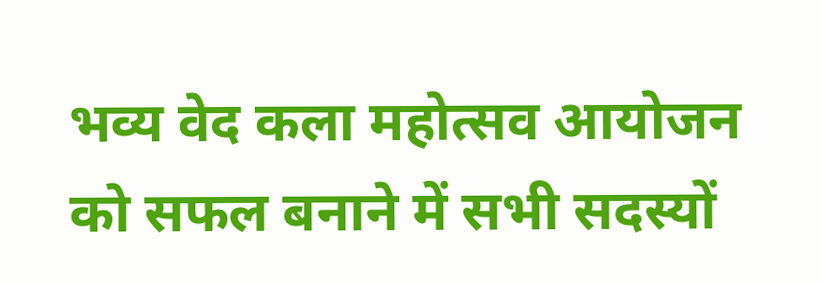भव्य वेद कला महोत्सव आयोजन को सफल बनाने में सभी सदस्यों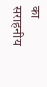का सराहनीय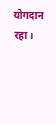योगदान रहा।